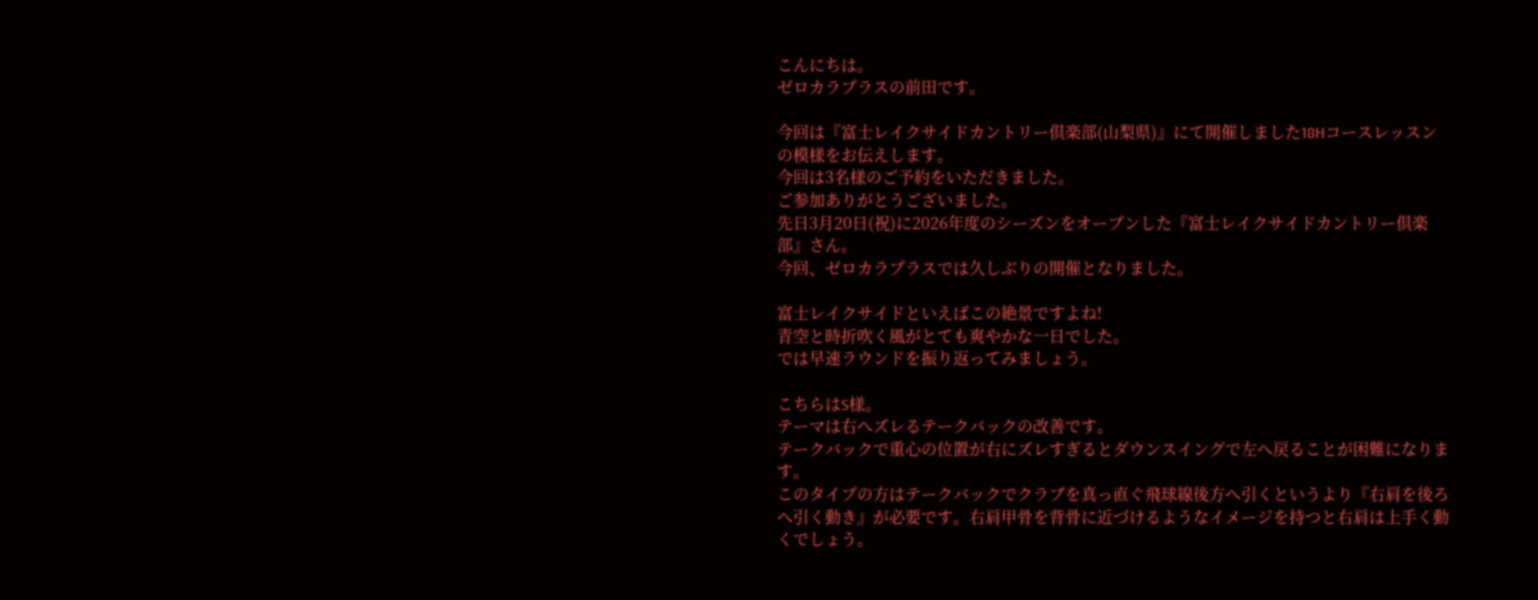こんにちは。
ゼロカラプラスの前田です。

今回は『富士レイクサイドカントリー倶楽部(山梨県)』にて開催しました18Hコースレッスンの模様をお伝えします。
今回は3名様のご予約をいただきました。
ご参加ありがとうございました。
先日3月20日(祝)に2026年度のシーズンをオープンした『富士レイクサイドカントリー倶楽部』さん。
今回、ゼロカラプラスでは久しぶりの開催となりました。

富士レイクサイドといえばこの絶景ですよね!
青空と時折吹く風がとても爽やかな一日でした。
では早速ラウンドを振り返ってみましょう。

こちらはS様。
テーマは右へズレるテークバックの改善です。
テークバックで重心の位置が右にズレすぎるとダウンスイングで左へ戻ることが困難になります。
このタイプの方はテークバックでクラブを真っ直ぐ飛球線後方へ引くというより『右肩を後ろへ引く動き』が必要です。右肩甲骨を背骨に近づけるようなイメージを持つと右肩は上手く動くでしょう。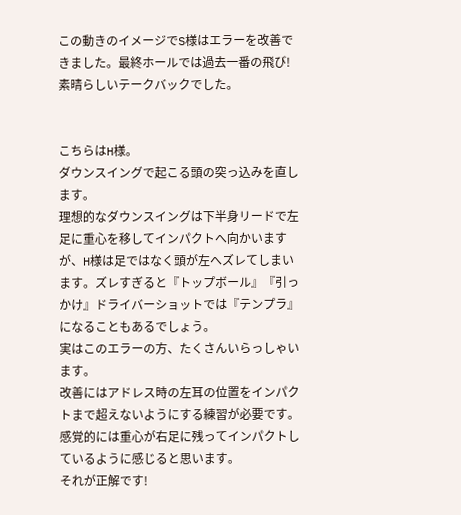この動きのイメージでS様はエラーを改善できました。最終ホールでは過去一番の飛び!
素晴らしいテークバックでした。


こちらはH様。
ダウンスイングで起こる頭の突っ込みを直します。
理想的なダウンスイングは下半身リードで左足に重心を移してインパクトへ向かいますが、H様は足ではなく頭が左へズレてしまいます。ズレすぎると『トップボール』『引っかけ』ドライバーショットでは『テンプラ』になることもあるでしょう。
実はこのエラーの方、たくさんいらっしゃいます。
改善にはアドレス時の左耳の位置をインパクトまで超えないようにする練習が必要です。
感覚的には重心が右足に残ってインパクトしているように感じると思います。
それが正解です!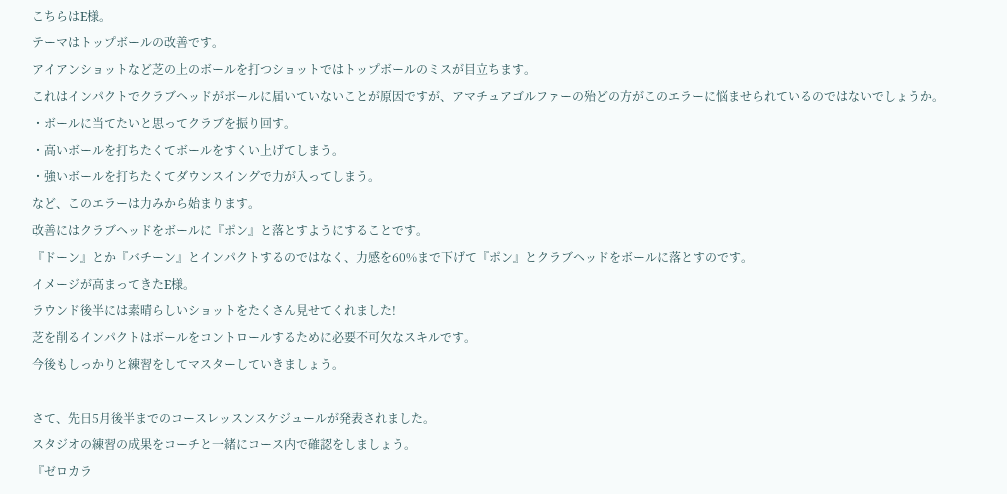こちらはE様。
テーマはトップボールの改善です。
アイアンショットなど芝の上のボールを打つショットではトップボールのミスが目立ちます。
これはインパクトでクラブヘッドがボールに届いていないことが原因ですが、アマチュアゴルファーの殆どの方がこのエラーに悩ませられているのではないでしょうか。
・ボールに当てたいと思ってクラブを振り回す。
・高いボールを打ちたくてボールをすくい上げてしまう。
・強いボールを打ちたくてダウンスイングで力が入ってしまう。
など、このエラーは力みから始まります。
改善にはクラブヘッドをボールに『ポン』と落とすようにすることです。
『ドーン』とか『バチーン』とインパクトするのではなく、力感を60%まで下げて『ポン』とクラブヘッドをボールに落とすのです。
イメージが高まってきたE様。
ラウンド後半には素晴らしいショットをたくさん見せてくれました!
芝を削るインパクトはボールをコントロールするために必要不可欠なスキルです。
今後もしっかりと練習をしてマスターしていきましょう。

さて、先日5月後半までのコースレッスンスケジュールが発表されました。
スタジオの練習の成果をコーチと一緒にコース内で確認をしましょう。
『ゼロカラ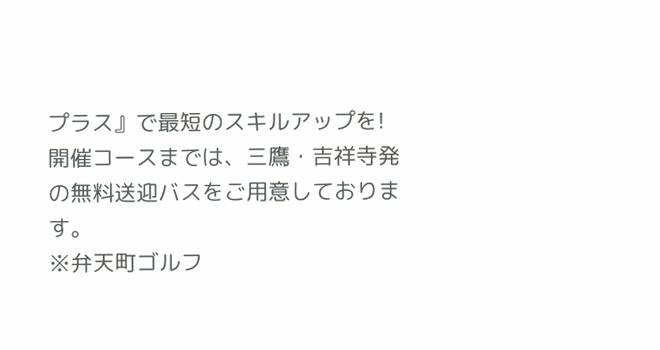プラス』で最短のスキルアップを!
開催コースまでは、三鷹・吉祥寺発の無料送迎バスをご用意しております。
※弁天町ゴルフ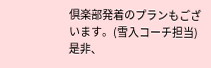倶楽部発着のプランもございます。(雪入コーチ担当)
是非、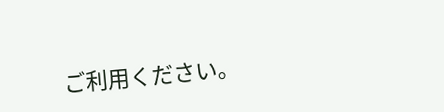ご利用ください。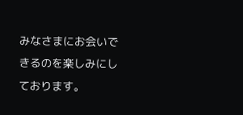みなさまにお会いできるのを楽しみにしております。